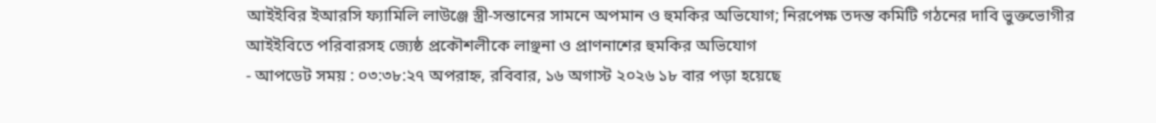আইইবির ইআরসি ফ্যামিলি লাউঞ্জে স্ত্রী-সন্তানের সামনে অপমান ও হুমকির অভিযোগ; নিরপেক্ষ তদন্ত কমিটি গঠনের দাবি ভুক্তভোগীর
আইইবিতে পরিবারসহ জ্যেষ্ঠ প্রকৌশলীকে লাঞ্ছনা ও প্রাণনাশের হুমকির অভিযোগ
- আপডেট সময় : ০৩:৩৮:২৭ অপরাহ্ন, রবিবার, ১৬ অগাস্ট ২০২৬ ১৮ বার পড়া হয়েছে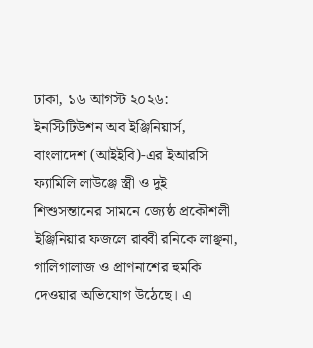ঢাকা, ১৬ আগস্ট ২০২৬: ইনস্টিটিউশন অব ইঞ্জিনিয়ার্স, বাংলাদেশ (আইইবি)-এর ইআরসি ফ্যামিলি লাউঞ্জে স্ত্রী ও দুই শিশুসন্তানের সামনে জ্যেষ্ঠ প্রকৌশলী ইঞ্জিনিয়ার ফজলে রাব্বী রনিকে লাঞ্ছনা, গালিগালাজ ও প্রাণনাশের হুমকি দেওয়ার অভিযোগ উঠেছে। এ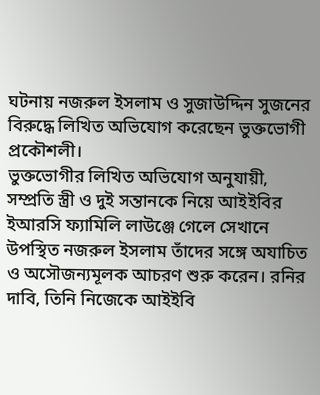ঘটনায় নজরুল ইসলাম ও সুজাউদ্দিন সুজনের বিরুদ্ধে লিখিত অভিযোগ করেছেন ভুক্তভোগী প্রকৌশলী।
ভুক্তভোগীর লিখিত অভিযোগ অনুযায়ী, সম্প্রতি স্ত্রী ও দুই সন্তানকে নিয়ে আইইবির ইআরসি ফ্যামিলি লাউঞ্জে গেলে সেখানে উপস্থিত নজরুল ইসলাম তাঁদের সঙ্গে অযাচিত ও অসৌজন্যমূলক আচরণ শুরু করেন। রনির দাবি, তিনি নিজেকে আইইবি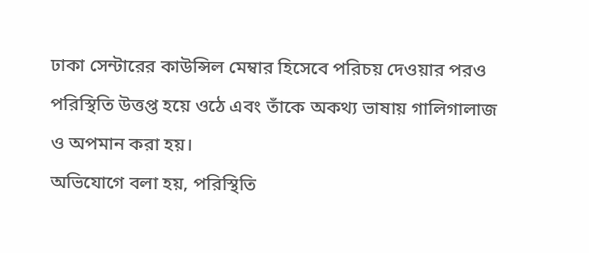ঢাকা সেন্টারের কাউন্সিল মেম্বার হিসেবে পরিচয় দেওয়ার পরও পরিস্থিতি উত্তপ্ত হয়ে ওঠে এবং তাঁকে অকথ্য ভাষায় গালিগালাজ ও অপমান করা হয়।
অভিযোগে বলা হয়, পরিস্থিতি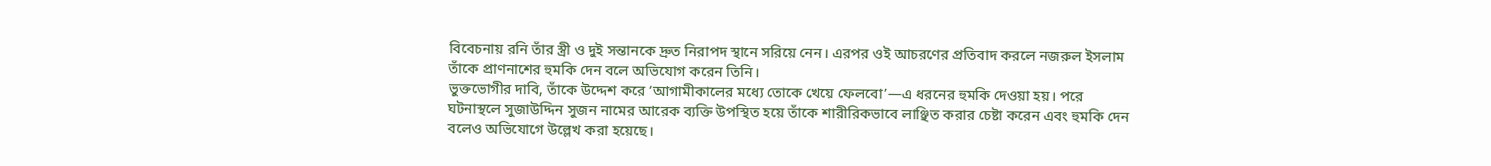বিবেচনায় রনি তাঁর স্ত্রী ও দুই সন্তানকে দ্রুত নিরাপদ স্থানে সরিয়ে নেন। এরপর ওই আচরণের প্রতিবাদ করলে নজরুল ইসলাম তাঁকে প্রাণনাশের হুমকি দেন বলে অভিযোগ করেন তিনি।
ভুক্তভোগীর দাবি, তাঁকে উদ্দেশ করে ‘আগামীকালের মধ্যে তোকে খেয়ে ফেলবো’—এ ধরনের হুমকি দেওয়া হয়। পরে ঘটনাস্থলে সুজাউদ্দিন সুজন নামের আরেক ব্যক্তি উপস্থিত হয়ে তাঁকে শারীরিকভাবে লাঞ্ছিত করার চেষ্টা করেন এবং হুমকি দেন বলেও অভিযোগে উল্লেখ করা হয়েছে।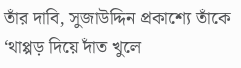তাঁর দাবি, সুজাউদ্দিন প্রকাশ্যে তাঁকে ‘থাপ্পড় দিয়ে দাঁত খুলে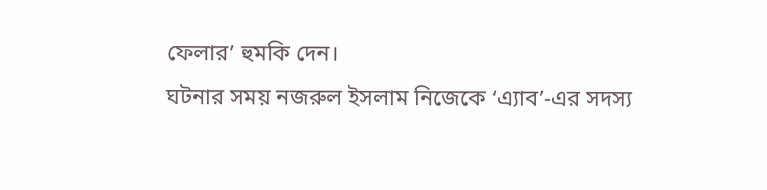ফেলার’ হুমকি দেন।
ঘটনার সময় নজরুল ইসলাম নিজেকে ‘এ্যাব’-এর সদস্য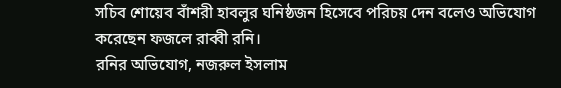সচিব শোয়েব বাঁশরী হাবলুর ঘনিষ্ঠজন হিসেবে পরিচয় দেন বলেও অভিযোগ করেছেন ফজলে রাব্বী রনি।
রনির অভিযোগ, নজরুল ইসলাম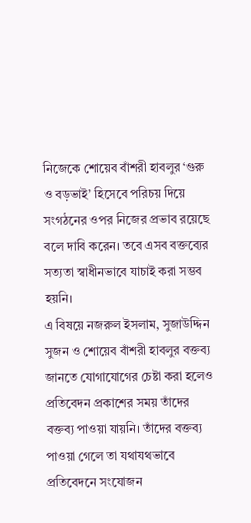নিজেকে শোয়েব বাঁশরী হাবলুর ‘গুরু ও বড়ভাই’ হিসেবে পরিচয় দিয়ে সংগঠনের ওপর নিজের প্রভাব রয়েছে বলে দাবি করেন। তবে এসব বক্তব্যের সত্যতা স্বাধীনভাবে যাচাই করা সম্ভব হয়নি।
এ বিষয়ে নজরুল ইসলাম, সুজাউদ্দিন সুজন ও শোয়েব বাঁশরী হাবলুর বক্তব্য জানতে যোগাযোগের চেষ্টা করা হলেও প্রতিবেদন প্রকাশের সময় তাঁদের বক্তব্য পাওয়া যায়নি। তাঁদের বক্তব্য পাওয়া গেলে তা যথাযথভাবে প্রতিবেদনে সংযোজন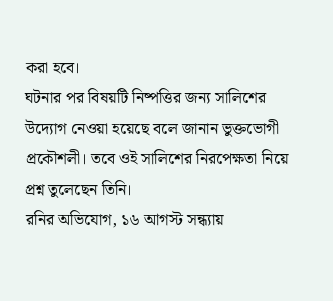করা হবে।
ঘটনার পর বিষয়টি নিষ্পত্তির জন্য সালিশের উদ্যোগ নেওয়া হয়েছে বলে জানান ভুক্তভোগী প্রকৌশলী। তবে ওই সালিশের নিরপেক্ষতা নিয়ে প্রশ্ন তুলেছেন তিনি।
রনির অভিযোগ, ১৬ আগস্ট সন্ধ্যায়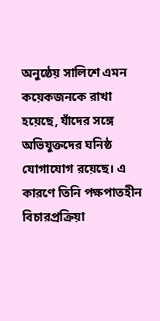অনুষ্ঠেয় সালিশে এমন কয়েকজনকে রাখা হয়েছে, যাঁদের সঙ্গে অভিযুক্তদের ঘনিষ্ঠ যোগাযোগ রয়েছে। এ কারণে তিনি পক্ষপাতহীন বিচারপ্রক্রিয়া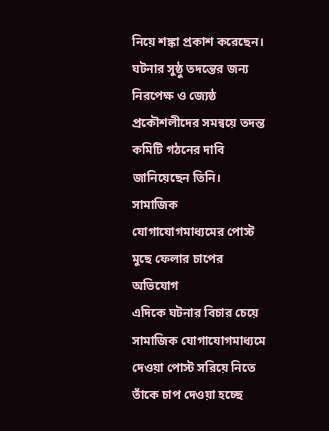নিয়ে শঙ্কা প্রকাশ করেছেন।
ঘটনার সুষ্ঠু তদন্তের জন্য নিরপেক্ষ ও জ্যেষ্ঠ প্রকৌশলীদের সমন্বয়ে তদন্ত কমিটি গঠনের দাবি জানিয়েছেন তিনি।
সামাজিক যোগাযোগমাধ্যমের পোস্ট মুছে ফেলার চাপের অভিযোগ
এদিকে ঘটনার বিচার চেয়ে সামাজিক যোগাযোগমাধ্যমে দেওয়া পোস্ট সরিয়ে নিতে তাঁকে চাপ দেওয়া হচ্ছে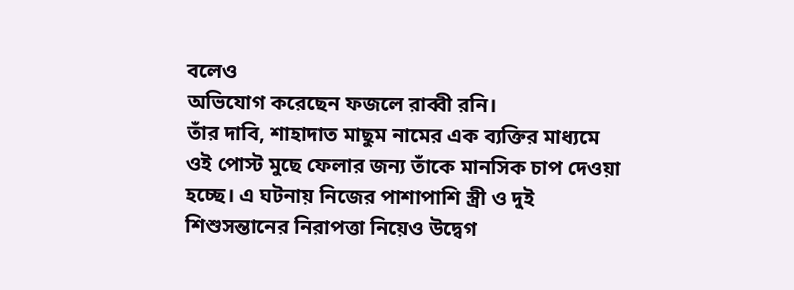বলেও
অভিযোগ করেছেন ফজলে রাব্বী রনি।
তাঁর দাবি, শাহাদাত মাছুম নামের এক ব্যক্তির মাধ্যমে ওই পোস্ট মুছে ফেলার জন্য তাঁকে মানসিক চাপ দেওয়া হচ্ছে। এ ঘটনায় নিজের পাশাপাশি স্ত্রী ও দুই শিশুসন্তানের নিরাপত্তা নিয়েও উদ্বেগ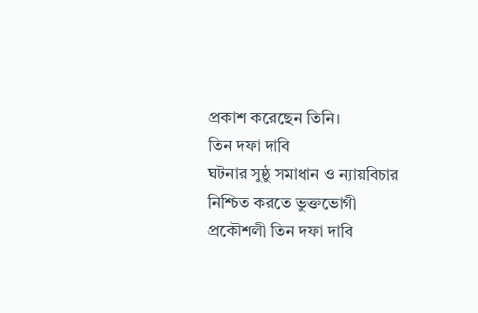প্রকাশ করেছেন তিনি।
তিন দফা দাবি
ঘটনার সুষ্ঠু সমাধান ও ন্যায়বিচার নিশ্চিত করতে ভুক্তভোগী প্রকৌশলী তিন দফা দাবি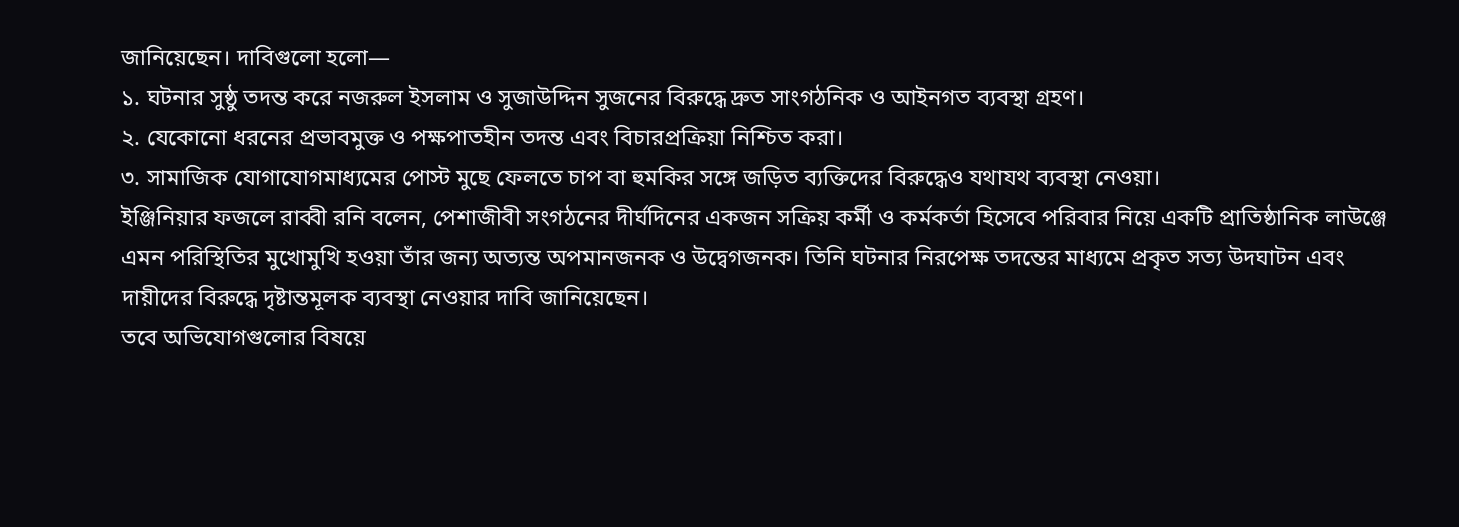জানিয়েছেন। দাবিগুলো হলো—
১. ঘটনার সুষ্ঠু তদন্ত করে নজরুল ইসলাম ও সুজাউদ্দিন সুজনের বিরুদ্ধে দ্রুত সাংগঠনিক ও আইনগত ব্যবস্থা গ্রহণ।
২. যেকোনো ধরনের প্রভাবমুক্ত ও পক্ষপাতহীন তদন্ত এবং বিচারপ্রক্রিয়া নিশ্চিত করা।
৩. সামাজিক যোগাযোগমাধ্যমের পোস্ট মুছে ফেলতে চাপ বা হুমকির সঙ্গে জড়িত ব্যক্তিদের বিরুদ্ধেও যথাযথ ব্যবস্থা নেওয়া।
ইঞ্জিনিয়ার ফজলে রাব্বী রনি বলেন, পেশাজীবী সংগঠনের দীর্ঘদিনের একজন সক্রিয় কর্মী ও কর্মকর্তা হিসেবে পরিবার নিয়ে একটি প্রাতিষ্ঠানিক লাউঞ্জে এমন পরিস্থিতির মুখোমুখি হওয়া তাঁর জন্য অত্যন্ত অপমানজনক ও উদ্বেগজনক। তিনি ঘটনার নিরপেক্ষ তদন্তের মাধ্যমে প্রকৃত সত্য উদঘাটন এবং দায়ীদের বিরুদ্ধে দৃষ্টান্তমূলক ব্যবস্থা নেওয়ার দাবি জানিয়েছেন।
তবে অভিযোগগুলোর বিষয়ে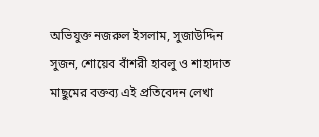অভিযুক্ত নজরুল ইসলাম, সুজাউদ্দিন সুজন, শোয়েব বাঁশরী হাবলু ও শাহাদাত মাছুমের বক্তব্য এই প্রতিবেদন লেখা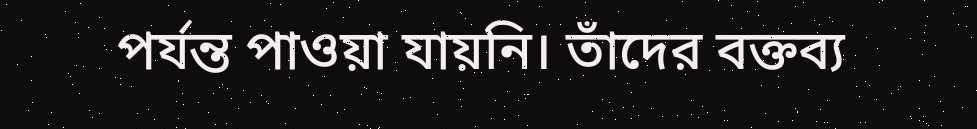পর্যন্ত পাওয়া যায়নি। তাঁদের বক্তব্য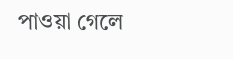পাওয়া গেলে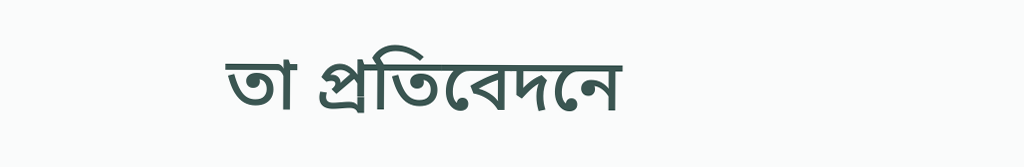তা প্রতিবেদনে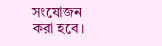সংযোজন করা হবে।